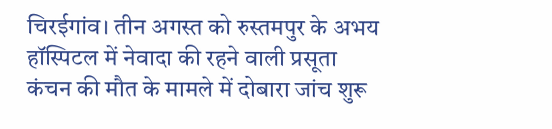चिरईगांव। तीन अगस्त को रुस्तमपुर के अभय हॉस्पिटल में नेवादा की रहने वाली प्रसूता कंचन की मौत के मामले में दोबारा जांच शुरू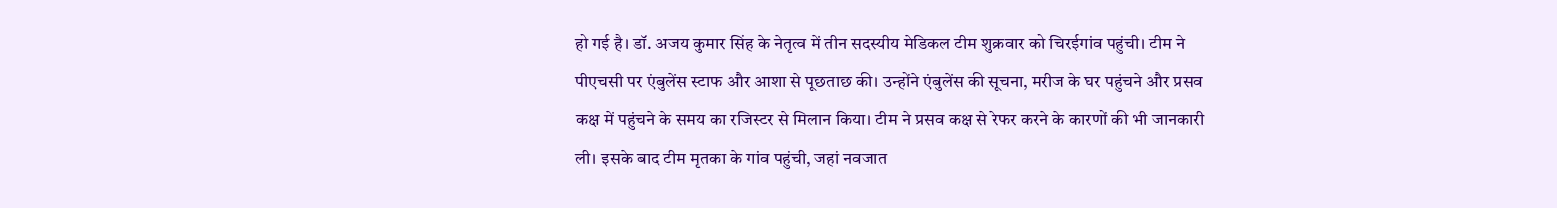हो गई है। डॉ. अजय कुमार सिंह के नेतृत्व में तीन सदस्यीय मेडिकल टीम शुक्रवार को चिरईगांव पहुंची। टीम ने पीएचसी पर एंबुलेंस स्टाफ और आशा से पूछताछ की। उन्होंने एंबुलेंस की सूचना, मरीज के घर पहुंचने और प्रसव कक्ष में पहुंचने के समय का रजिस्टर से मिलान किया। टीम ने प्रसव कक्ष से रेफर करने के कारणों की भी जानकारी ली। इसके बाद टीम मृतका के गांव पहुंची, जहां नवजात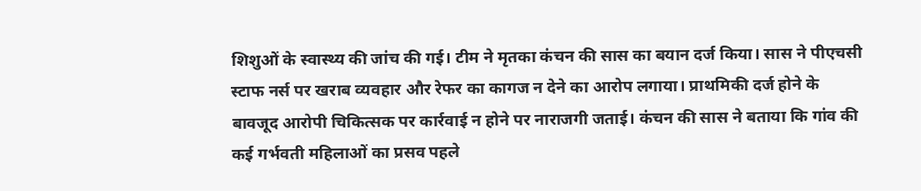शिशुओं के स्वास्थ्य की जांच की गई। टीम ने मृतका कंचन की सास का बयान दर्ज किया। सास ने पीएचसी स्टाफ नर्स पर खराब व्यवहार और रेफर का कागज न देने का आरोप लगाया। प्राथमिकी दर्ज होने के बावजूद आरोपी चिकित्सक पर कार्रवाई न होने पर नाराजगी जताई। कंचन की सास ने बताया कि गांव की कई गर्भवती महिलाओं का प्रसव पहले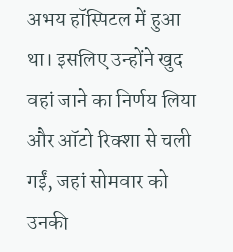अभय हॉस्पिटल में हुआ था। इसलिए उन्होंने खुद वहां जाने का निर्णय लिया और ऑटो रिक्शा से चली गईं, जहां सोमवार को उनकी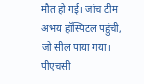मौत हो गई। जांच टीम अभय हॉस्पिटल पहुंची, जो सील पाया गया। पीएचसी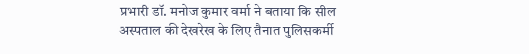प्रभारी डॉ. मनोज कुमार वर्मा ने बताया कि सील अस्पताल की देखरेख के लिए तैनात पुलिसकर्मी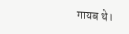गायब थे।